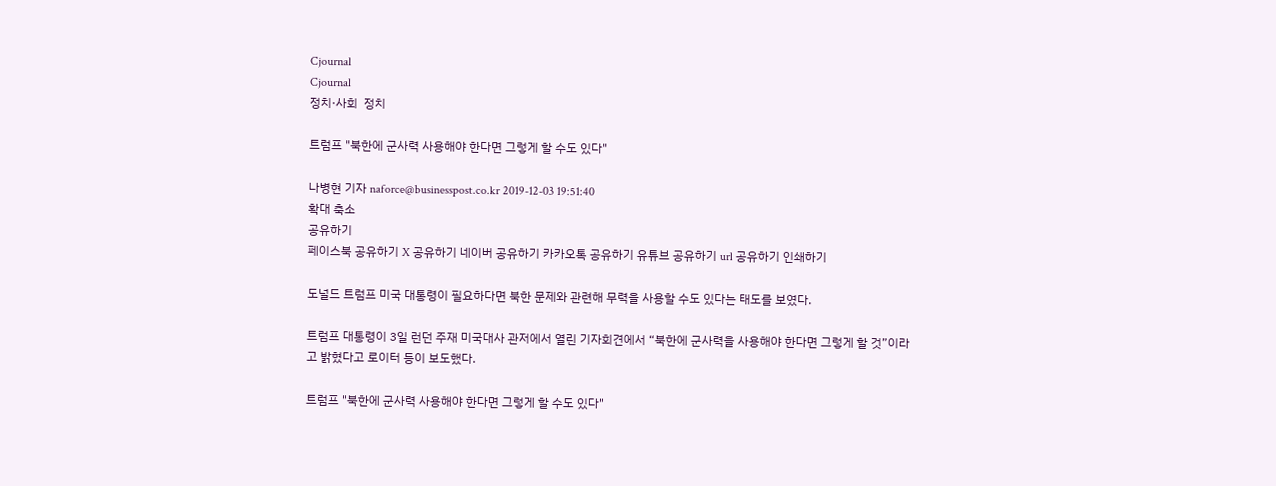Cjournal
Cjournal
정치·사회  정치

트럼프 "북한에 군사력 사용해야 한다면 그렇게 할 수도 있다"

나병현 기자 naforce@businesspost.co.kr 2019-12-03 19:51:40
확대 축소
공유하기
페이스북 공유하기 X 공유하기 네이버 공유하기 카카오톡 공유하기 유튜브 공유하기 url 공유하기 인쇄하기

도널드 트럼프 미국 대통령이 필요하다면 북한 문제와 관련해 무력을 사용할 수도 있다는 태도를 보였다.

트럼프 대통령이 3일 런던 주재 미국대사 관저에서 열린 기자회견에서 “북한에 군사력을 사용해야 한다면 그렇게 할 것”이라고 밝혔다고 로이터 등이 보도했다.

트럼프 "북한에 군사력 사용해야 한다면 그렇게 할 수도 있다"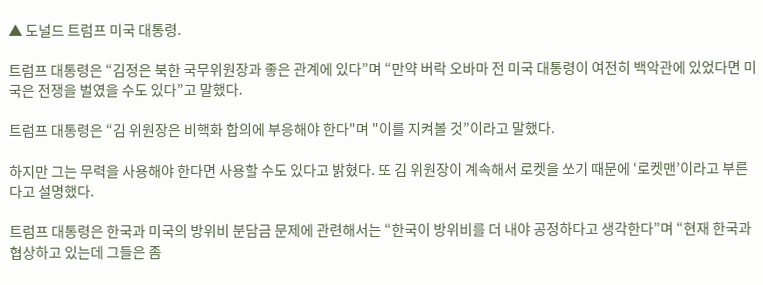▲ 도널드 트럼프 미국 대통령.

트럼프 대통령은 “김정은 북한 국무위원장과 좋은 관계에 있다”며 “만약 버락 오바마 전 미국 대통령이 여전히 백악관에 있었다면 미국은 전쟁을 벌였을 수도 있다”고 말했다.

트럼프 대통령은 “김 위원장은 비핵화 합의에 부응해야 한다"며 "이를 지켜볼 것”이라고 말했다.

하지만 그는 무력을 사용해야 한다면 사용할 수도 있다고 밝혔다. 또 김 위원장이 계속해서 로켓을 쏘기 때문에 ‘로켓맨’이라고 부른다고 설명했다.

트럼프 대통령은 한국과 미국의 방위비 분담금 문제에 관련해서는 “한국이 방위비를 더 내야 공정하다고 생각한다”며 “현재 한국과 협상하고 있는데 그들은 좀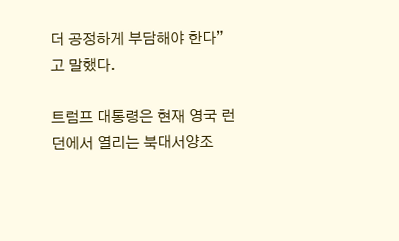더 공정하게 부담해야 한다”고 말했다.

트럼프 대통령은 현재 영국 런던에서 열리는 북대서양조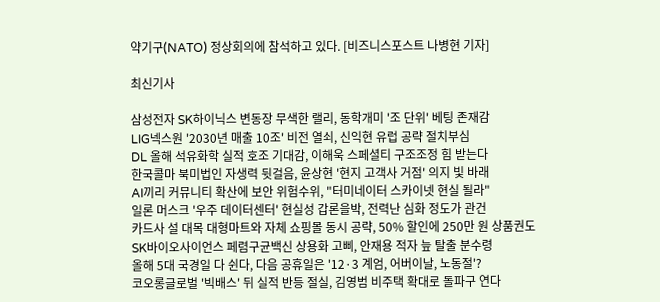약기구(NATO) 정상회의에 참석하고 있다. [비즈니스포스트 나병현 기자]

최신기사

삼성전자 SK하이닉스 변동장 무색한 랠리, 동학개미 '조 단위' 베팅 존재감
LIG넥스원 '2030년 매출 10조' 비전 열쇠, 신익현 유럽 공략 절치부심
DL 올해 석유화학 실적 호조 기대감, 이해욱 스페셜티 구조조정 힘 받는다
한국콜마 북미법인 자생력 뒷걸음, 윤상현 '현지 고객사 거점' 의지 빛 바래
AI끼리 커뮤니티 확산에 보안 위험수위, "터미네이터 스카이넷 현실 될라"
일론 머스크 '우주 데이터센터' 현실성 갑론을박, 전력난 심화 정도가 관건
카드사 설 대목 대형마트와 자체 쇼핑몰 동시 공략, 50% 할인에 250만 원 상품권도
SK바이오사이언스 페렴구균백신 상용화 고삐, 안재용 적자 늪 탈출 분수령
올해 5대 국경일 다 쉰다, 다음 공휴일은 '12·3 계엄, 어버이날, 노동절'?
코오롱글로벌 '빅배스' 뒤 실적 반등 절실, 김영범 비주택 확대로 돌파구 연다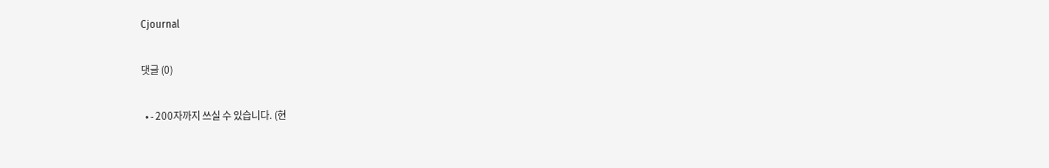Cjournal

댓글 (0)

  • - 200자까지 쓰실 수 있습니다. (현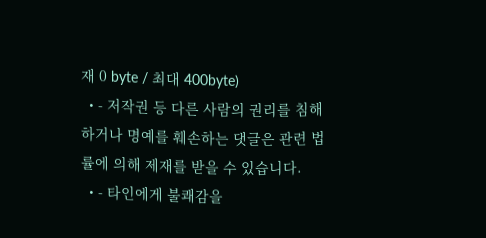재 0 byte / 최대 400byte)
  • - 저작권 등 다른 사람의 권리를 침해하거나 명예를 훼손하는 댓글은 관련 법률에 의해 제재를 받을 수 있습니다.
  • - 타인에게 불쾌감을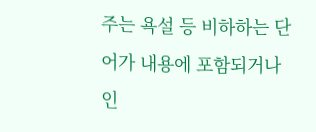주는 욕설 등 비하하는 단어가 내용에 포함되거나 인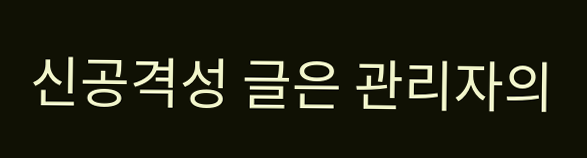신공격성 글은 관리자의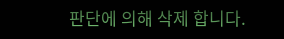판단에 의해 삭제 합니다.